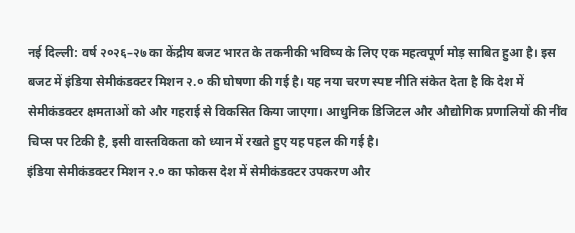नई दिल्ली: वर्ष २०२६–२७ का केंद्रीय बजट भारत के तकनीकी भविष्य के लिए एक महत्वपूर्ण मोड़ साबित हुआ है। इस बजट में इंडिया सेमीकंडक्टर मिशन २.० की घोषणा की गई है। यह नया चरण स्पष्ट नीति संकेत देता है कि देश में सेमीकंडक्टर क्षमताओं को और गहराई से विकसित किया जाएगा। आधुनिक डिजिटल और औद्योगिक प्रणालियों की नींव चिप्स पर टिकी है, इसी वास्तविकता को ध्यान में रखते हुए यह पहल की गई है।
इंडिया सेमीकंडक्टर मिशन २.० का फोकस देश में सेमीकंडक्टर उपकरण और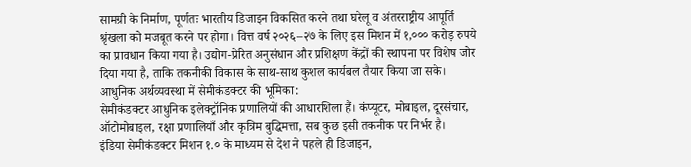सामग्री के निर्माण, पूर्णतः भारतीय डिजाइन विकसित करने तथा घरेलू व अंतरराष्ट्रीय आपूर्ति श्रृंखला को मजबूत करने पर होगा। वित्त वर्ष २०२६–२७ के लिए इस मिशन में १,००० करोड़ रुपये का प्रावधान किया गया है। उद्योग-प्रेरित अनुसंधान और प्रशिक्षण केंद्रों की स्थापना पर विशेष जोर दिया गया है, ताकि तकनीकी विकास के साथ-साथ कुशल कार्यबल तैयार किया जा सके।
आधुनिक अर्थव्यवस्था में सेमीकंडक्टर की भूमिका:
सेमीकंडक्टर आधुनिक इलेक्ट्रॉनिक प्रणालियों की आधारशिला हैं। कंप्यूटर, मोबाइल, दूरसंचार, ऑटोमोबाइल, रक्षा प्रणालियाँ और कृत्रिम बुद्धिमत्ता, सब कुछ इसी तकनीक पर निर्भर है।
इंडिया सेमीकंडक्टर मिशन १.० के माध्यम से देश ने पहले ही डिजाइन,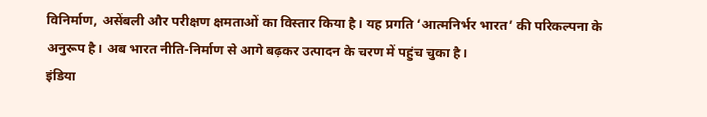विनिर्माण, असेंबली और परीक्षण क्षमताओं का विस्तार किया है। यह प्रगति ‘आत्मनिर्भर भारत’ की परिकल्पना के अनुरूप है। अब भारत नीति-निर्माण से आगे बढ़कर उत्पादन के चरण में पहुंच चुका है।
इंडिया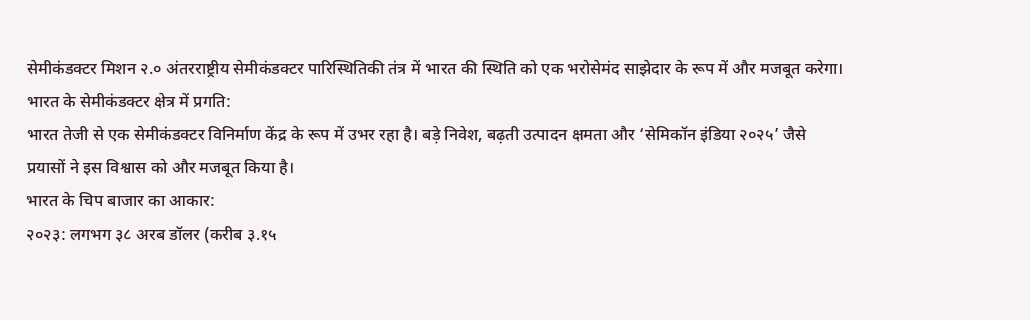सेमीकंडक्टर मिशन २.० अंतरराष्ट्रीय सेमीकंडक्टर पारिस्थितिकी तंत्र में भारत की स्थिति को एक भरोसेमंद साझेदार के रूप में और मजबूत करेगा।
भारत के सेमीकंडक्टर क्षेत्र में प्रगति:
भारत तेजी से एक सेमीकंडक्टर विनिर्माण केंद्र के रूप में उभर रहा है। बड़े निवेश, बढ़ती उत्पादन क्षमता और ‘सेमिकॉन इंडिया २०२५’ जैसे प्रयासों ने इस विश्वास को और मजबूत किया है।
भारत के चिप बाजार का आकार:
२०२३: लगभग ३८ अरब डॉलर (करीब ३.१५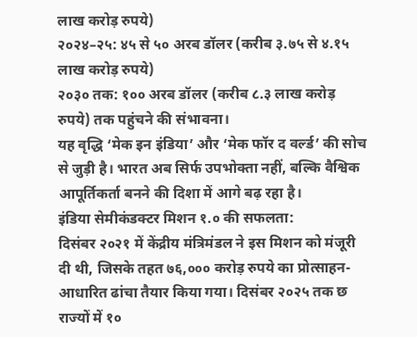लाख करोड़ रुपये)
२०२४–२५: ४५ से ५० अरब डॉलर (करीब ३.७५ से ४.१५ लाख करोड़ रुपये)
२०३० तक: १०० अरब डॉलर (करीब ८.३ लाख करोड़ रुपये) तक पहुंचने की संभावना।
यह वृद्धि ‘मेक इन इंडिया’ और ‘मेक फॉर द वर्ल्ड’ की सोच से जुड़ी है। भारत अब सिर्फ उपभोक्ता नहीं, बल्कि वैश्विक आपूर्तिकर्ता बनने की दिशा में आगे बढ़ रहा है।
इंडिया सेमीकंडक्टर मिशन १.० की सफलता:
दिसंबर २०२१ में केंद्रीय मंत्रिमंडल ने इस मिशन को मंजूरी दी थी, जिसके तहत ७६,००० करोड़ रुपये का प्रोत्साहन-आधारित ढांचा तैयार किया गया। दिसंबर २०२५ तक छ राज्यों में १०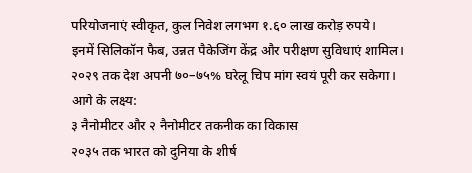परियोजनाएं स्वीकृत, कुल निवेश लगभग १.६० लाख करोड़ रुपये।
इनमें सिलिकॉन फैब, उन्नत पैकेजिंग केंद्र और परीक्षण सुविधाएं शामिल।
२०२९ तक देश अपनी ७०–७५% घरेलू चिप मांग स्वयं पूरी कर सकेगा।
आगे के लक्ष्य:
३ नैनोमीटर और २ नैनोमीटर तकनीक का विकास
२०३५ तक भारत को दुनिया के शीर्ष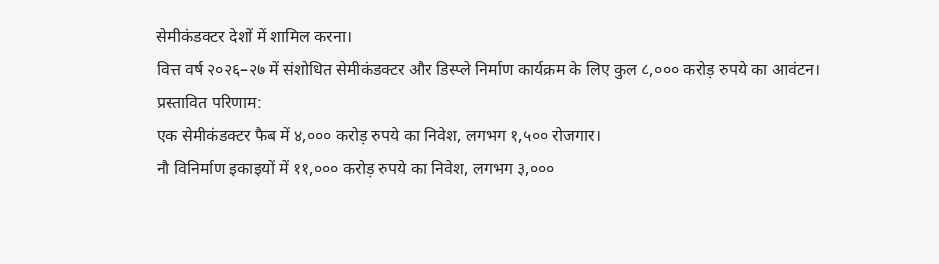सेमीकंडक्टर देशों में शामिल करना।
वित्त वर्ष २०२६–२७ में संशोधित सेमीकंडक्टर और डिस्प्ले निर्माण कार्यक्रम के लिए कुल ८,००० करोड़ रुपये का आवंटन।
प्रस्तावित परिणाम:
एक सेमीकंडक्टर फैब में ४,००० करोड़ रुपये का निवेश, लगभग १,५०० रोजगार।
नौ विनिर्माण इकाइयों में ११,००० करोड़ रुपये का निवेश, लगभग ३,०००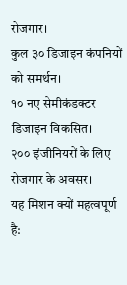रोजगार।
कुल ३० डिजाइन कंपनियों को समर्थन।
१० नए सेमीकंडक्टर डिजाइन विकसित।
२०० इंजीनियरों के लिए रोजगार के अवसर।
यह मिशन क्यों महत्वपूर्ण है: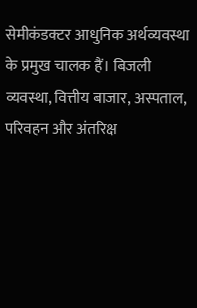सेमीकंडक्टर आधुनिक अर्थव्यवस्था के प्रमुख चालक हैं। बिजली व्यवस्था, वित्तीय बाजार, अस्पताल, परिवहन और अंतरिक्ष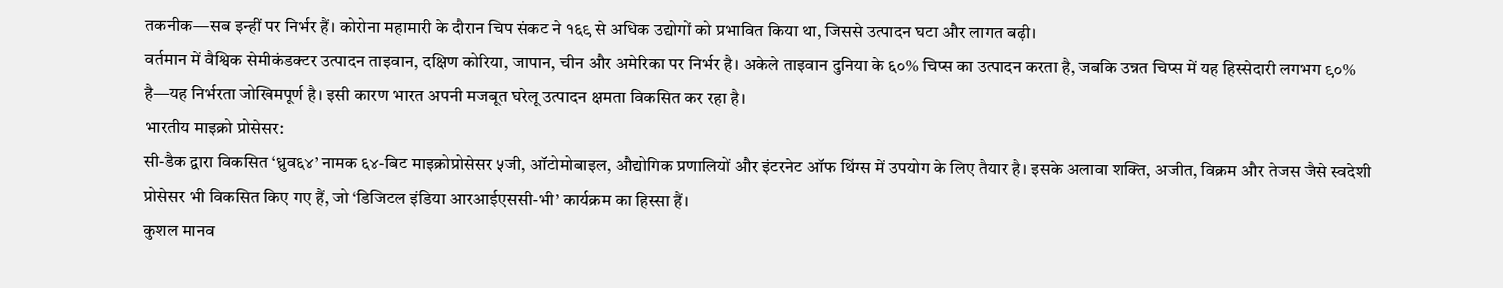तकनीक—सब इन्हीं पर निर्भर हैं। कोरोना महामारी के दौरान चिप संकट ने १६९ से अधिक उद्योगों को प्रभावित किया था, जिससे उत्पादन घटा और लागत बढ़ी।
वर्तमान में वैश्विक सेमीकंडक्टर उत्पादन ताइवान, दक्षिण कोरिया, जापान, चीन और अमेरिका पर निर्भर है। अकेले ताइवान दुनिया के ६०% चिप्स का उत्पादन करता है, जबकि उन्नत चिप्स में यह हिस्सेदारी लगभग ९०% है—यह निर्भरता जोखिमपूर्ण है। इसी कारण भारत अपनी मजबूत घरेलू उत्पादन क्षमता विकसित कर रहा है।
भारतीय माइक्रो प्रोसेसर:
सी-डैक द्वारा विकसित ‘ध्रुव६४’ नामक ६४-बिट माइक्रोप्रोसेसर ५जी, ऑटोमोबाइल, औद्योगिक प्रणालियों और इंटरनेट ऑफ थिंग्स में उपयोग के लिए तैयार है। इसके अलावा शक्ति, अजीत, विक्रम और तेजस जैसे स्वदेशी प्रोसेसर भी विकसित किए गए हैं, जो ‘डिजिटल इंडिया आरआईएससी-भी’ कार्यक्रम का हिस्सा हैं।
कुशल मानव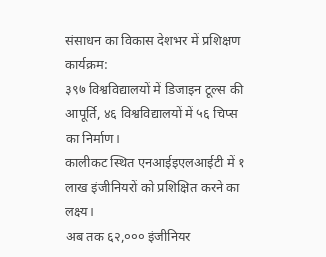संसाधन का विकास देशभर में प्रशिक्षण कार्यक्रम:
३९७ विश्वविद्यालयों में डिजाइन टूल्स की आपूर्ति, ४६ विश्वविद्यालयों में ५६ चिप्स का निर्माण।
कालीकट स्थित एनआईइएलआईटी में १ लाख इंजीनियरों को प्रशिक्षित करने का लक्ष्य।
अब तक ६२,००० इंजीनियर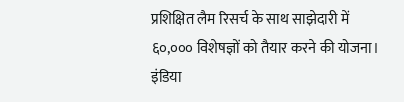प्रशिक्षित लैम रिसर्च के साथ साझेदारी में ६०,००० विशेषज्ञों को तैयार करने की योजना।
इंडिया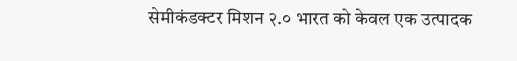सेमीकंडक्टर मिशन २.० भारत को केवल एक उत्पादक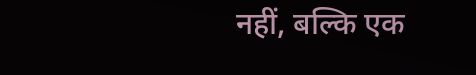नहीं, बल्कि एक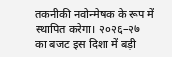तकनीकी नवोन्मेषक के रूप में स्थापित करेगा। २०२६–२७ का बजट इस दिशा में बड़ी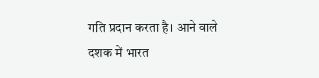गति प्रदान करता है। आने वाले दशक में भारत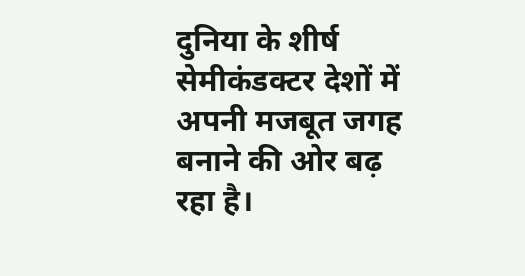दुनिया के शीर्ष सेमीकंडक्टर देशों में अपनी मजबूत जगह बनाने की ओर बढ़ रहा है।